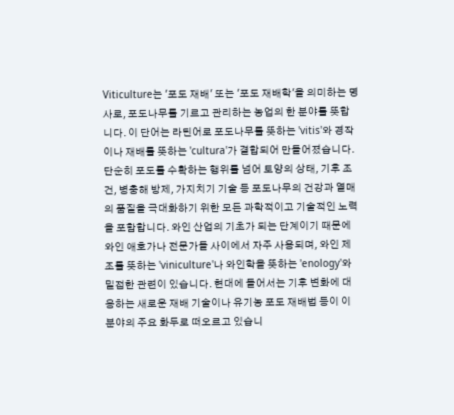Viticulture는 '포도 재배' 또는 '포도 재배학'을 의미하는 명사로, 포도나무를 기르고 관리하는 농업의 한 분야를 뜻합니다. 이 단어는 라틴어로 포도나무를 뜻하는 'vitis'와 경작이나 재배를 뜻하는 'cultura'가 결합되어 만들어졌습니다. 단순히 포도를 수확하는 행위를 넘어 토양의 상태, 기후 조건, 병충해 방제, 가지치기 기술 등 포도나무의 건강과 열매의 품질을 극대화하기 위한 모든 과학적이고 기술적인 노력을 포함합니다. 와인 산업의 기초가 되는 단계이기 때문에 와인 애호가나 전문가들 사이에서 자주 사용되며, 와인 제조를 뜻하는 'viniculture'나 와인학을 뜻하는 'enology'와 밀접한 관련이 있습니다. 현대에 들어서는 기후 변화에 대응하는 새로운 재배 기술이나 유기농 포도 재배법 등이 이 분야의 주요 화두로 떠오르고 있습니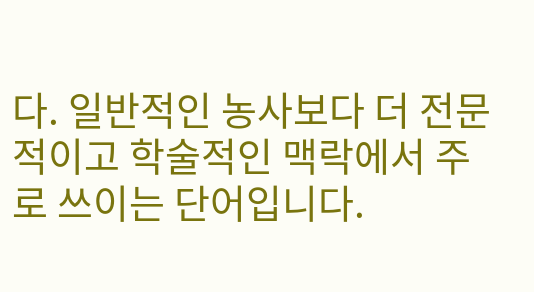다. 일반적인 농사보다 더 전문적이고 학술적인 맥락에서 주로 쓰이는 단어입니다.